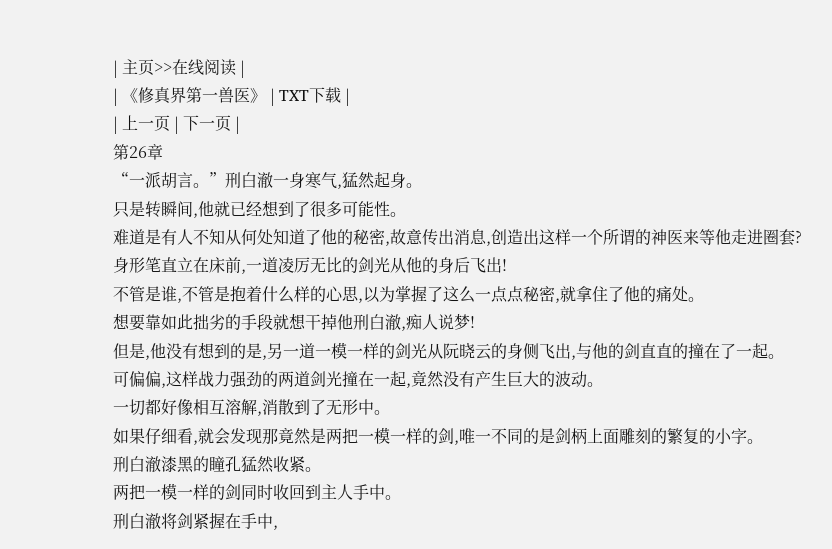| 主页>>在线阅读 |
| 《修真界第一兽医》 | TXT下载 |
| 上一页 | 下一页 |
第26章
“一派胡言。”刑白澈一身寒气,猛然起身。
只是转瞬间,他就已经想到了很多可能性。
难道是有人不知从何处知道了他的秘密,故意传出消息,创造出这样一个所谓的神医来等他走进圈套?
身形笔直立在床前,一道凌厉无比的剑光从他的身后飞出!
不管是谁,不管是抱着什么样的心思,以为掌握了这么一点点秘密,就拿住了他的痛处。
想要靠如此拙劣的手段就想干掉他刑白澈,痴人说梦!
但是,他没有想到的是,另一道一模一样的剑光从阮晓云的身侧飞出,与他的剑直直的撞在了一起。
可偏偏,这样战力强劲的两道剑光撞在一起,竟然没有产生巨大的波动。
一切都好像相互溶解,消散到了无形中。
如果仔细看,就会发现那竟然是两把一模一样的剑,唯一不同的是剑柄上面雕刻的繁复的小字。
刑白澈漆黑的瞳孔猛然收紧。
两把一模一样的剑同时收回到主人手中。
刑白澈将剑紧握在手中,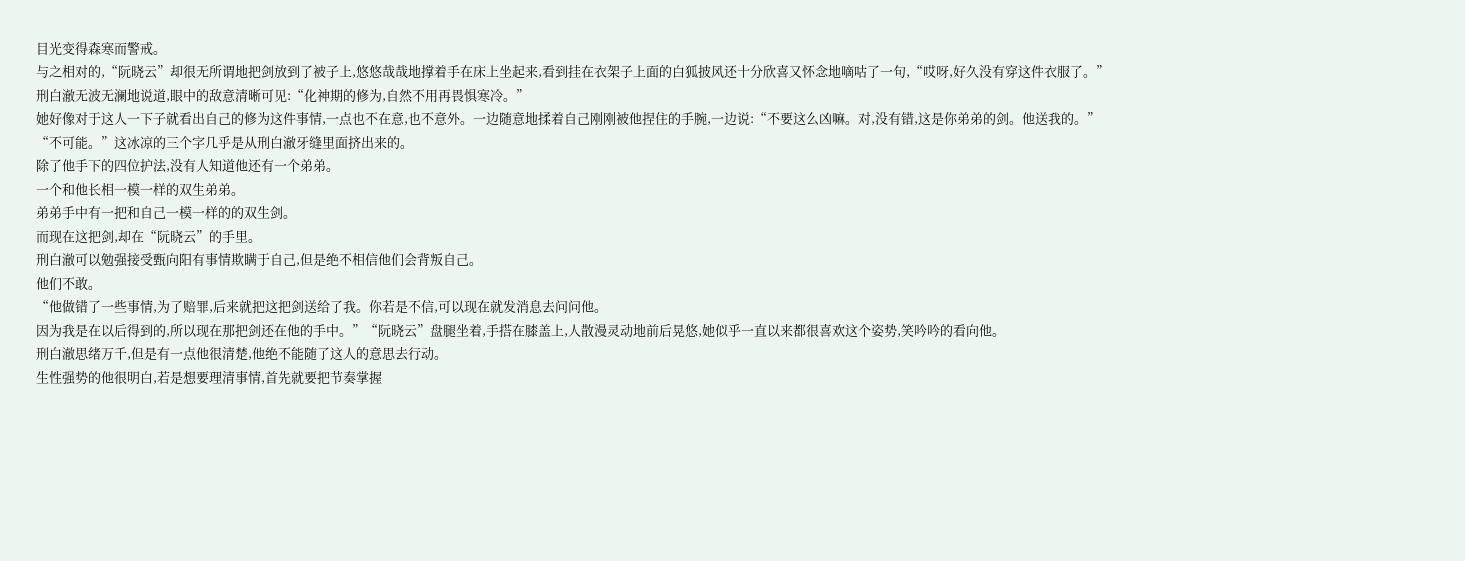目光变得森寒而警戒。
与之相对的,“阮晓云”却很无所谓地把剑放到了被子上,悠悠哉哉地撑着手在床上坐起来,看到挂在衣架子上面的白狐披风还十分欣喜又怀念地嘀咕了一句,“哎呀,好久没有穿这件衣服了。”
刑白澈无波无澜地说道,眼中的敌意清晰可见:“化神期的修为,自然不用再畏惧寒冷。”
她好像对于这人一下子就看出自己的修为这件事情,一点也不在意,也不意外。一边随意地揉着自己刚刚被他捏住的手腕,一边说:“不要这么凶嘛。对,没有错,这是你弟弟的剑。他送我的。”
“不可能。”这冰凉的三个字几乎是从刑白澈牙缝里面挤出来的。
除了他手下的四位护法,没有人知道他还有一个弟弟。
一个和他长相一模一样的双生弟弟。
弟弟手中有一把和自己一模一样的的双生剑。
而现在这把剑,却在“阮晓云”的手里。
刑白澈可以勉强接受甄向阳有事情欺瞒于自己,但是绝不相信他们会背叛自己。
他们不敢。
“他做错了一些事情,为了赔罪,后来就把这把剑送给了我。你若是不信,可以现在就发消息去问问他。
因为我是在以后得到的,所以现在那把剑还在他的手中。”“阮晓云”盘腿坐着,手搭在膝盖上,人散漫灵动地前后晃悠,她似乎一直以来都很喜欢这个姿势,笑吟吟的看向他。
刑白澈思绪万千,但是有一点他很清楚,他绝不能随了这人的意思去行动。
生性强势的他很明白,若是想要理清事情,首先就要把节奏掌握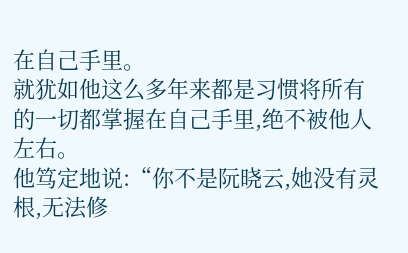在自己手里。
就犹如他这么多年来都是习惯将所有的一切都掌握在自己手里,绝不被他人左右。
他笃定地说:“你不是阮晓云,她没有灵根,无法修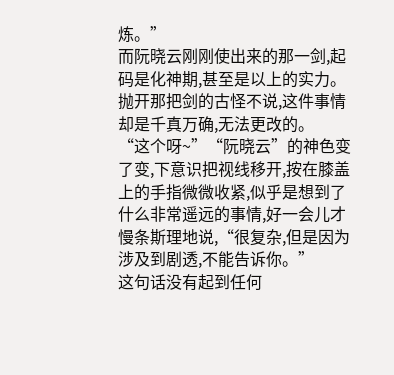炼。”
而阮晓云刚刚使出来的那一剑,起码是化神期,甚至是以上的实力。
抛开那把剑的古怪不说,这件事情却是千真万确,无法更改的。
“这个呀~”“阮晓云”的神色变了变,下意识把视线移开,按在膝盖上的手指微微收紧,似乎是想到了什么非常遥远的事情,好一会儿才慢条斯理地说,“很复杂,但是因为涉及到剧透,不能告诉你。”
这句话没有起到任何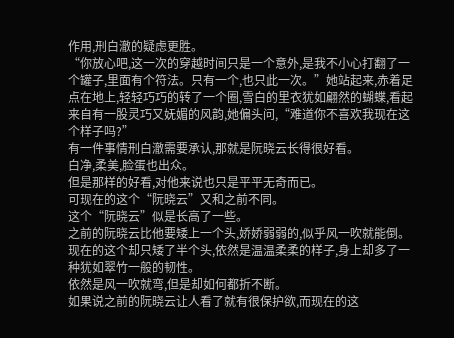作用,刑白澈的疑虑更胜。
“你放心吧,这一次的穿越时间只是一个意外,是我不小心打翻了一个罐子,里面有个符法。只有一个,也只此一次。”她站起来,赤着足点在地上,轻轻巧巧的转了一个圈,雪白的里衣犹如翩然的蝴蝶,看起来自有一股灵巧又妩媚的风韵,她偏头问,“难道你不喜欢我现在这个样子吗?”
有一件事情刑白澈需要承认,那就是阮晓云长得很好看。
白净,柔美,脸蛋也出众。
但是那样的好看,对他来说也只是平平无奇而已。
可现在的这个“阮晓云”又和之前不同。
这个“阮晓云”似是长高了一些。
之前的阮晓云比他要矮上一个头,娇娇弱弱的,似乎风一吹就能倒。现在的这个却只矮了半个头,依然是温温柔柔的样子,身上却多了一种犹如翠竹一般的韧性。
依然是风一吹就弯,但是却如何都折不断。
如果说之前的阮晓云让人看了就有很保护欲,而现在的这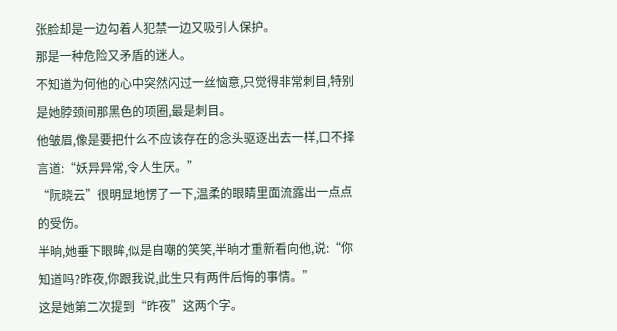张脸却是一边勾着人犯禁一边又吸引人保护。
那是一种危险又矛盾的迷人。
不知道为何他的心中突然闪过一丝恼意,只觉得非常刺目,特别是她脖颈间那黑色的项圈,最是刺目。
他皱眉,像是要把什么不应该存在的念头驱逐出去一样,口不择言道:“妖异异常,令人生厌。”
“阮晓云”很明显地愣了一下,温柔的眼睛里面流露出一点点的受伤。
半晌,她垂下眼眸,似是自嘲的笑笑,半晌才重新看向他,说:“你知道吗?昨夜,你跟我说,此生只有两件后悔的事情。”
这是她第二次提到“昨夜”这两个字。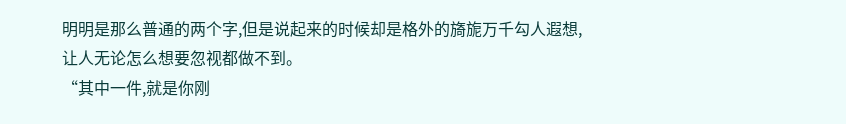明明是那么普通的两个字,但是说起来的时候却是格外的旖旎万千勾人遐想,让人无论怎么想要忽视都做不到。
“其中一件,就是你刚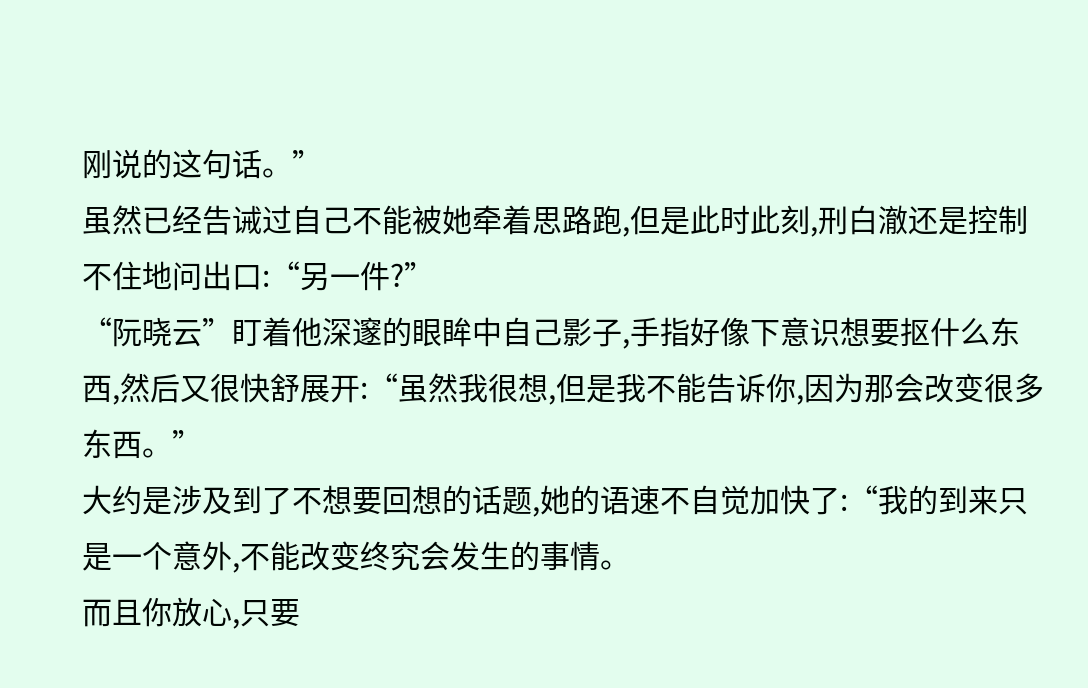刚说的这句话。”
虽然已经告诫过自己不能被她牵着思路跑,但是此时此刻,刑白澈还是控制不住地问出口:“另一件?”
“阮晓云”盯着他深邃的眼眸中自己影子,手指好像下意识想要抠什么东西,然后又很快舒展开:“虽然我很想,但是我不能告诉你,因为那会改变很多东西。”
大约是涉及到了不想要回想的话题,她的语速不自觉加快了:“我的到来只是一个意外,不能改变终究会发生的事情。
而且你放心,只要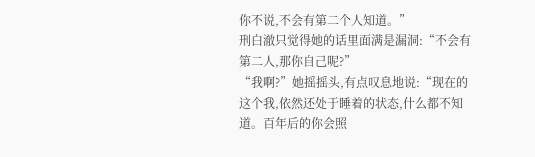你不说,不会有第二个人知道。”
刑白澈只觉得她的话里面满是漏洞:“不会有第二人,那你自己呢?”
“我啊?”她摇摇头,有点叹息地说:“现在的这个我,依然还处于睡着的状态,什么都不知道。百年后的你会照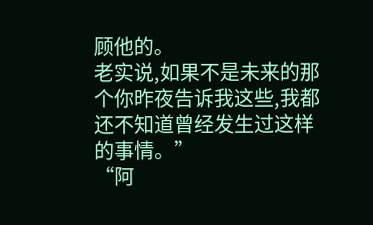顾他的。
老实说,如果不是未来的那个你昨夜告诉我这些,我都还不知道曾经发生过这样的事情。”
“阿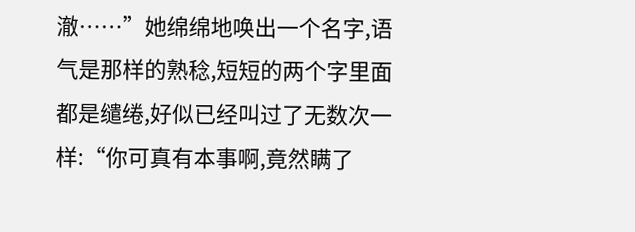澈……”她绵绵地唤出一个名字,语气是那样的熟稔,短短的两个字里面都是缱绻,好似已经叫过了无数次一样:“你可真有本事啊,竟然瞒了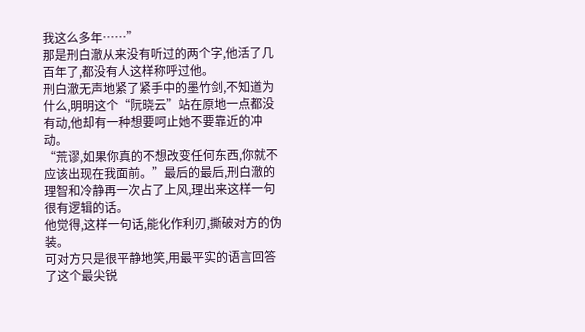我这么多年……”
那是刑白澈从来没有听过的两个字,他活了几百年了,都没有人这样称呼过他。
刑白澈无声地紧了紧手中的墨竹剑,不知道为什么,明明这个“阮晓云”站在原地一点都没有动,他却有一种想要呵止她不要靠近的冲动。
“荒谬,如果你真的不想改变任何东西,你就不应该出现在我面前。”最后的最后,刑白澈的理智和冷静再一次占了上风,理出来这样一句很有逻辑的话。
他觉得,这样一句话,能化作利刃,撕破对方的伪装。
可对方只是很平静地笑,用最平实的语言回答了这个最尖锐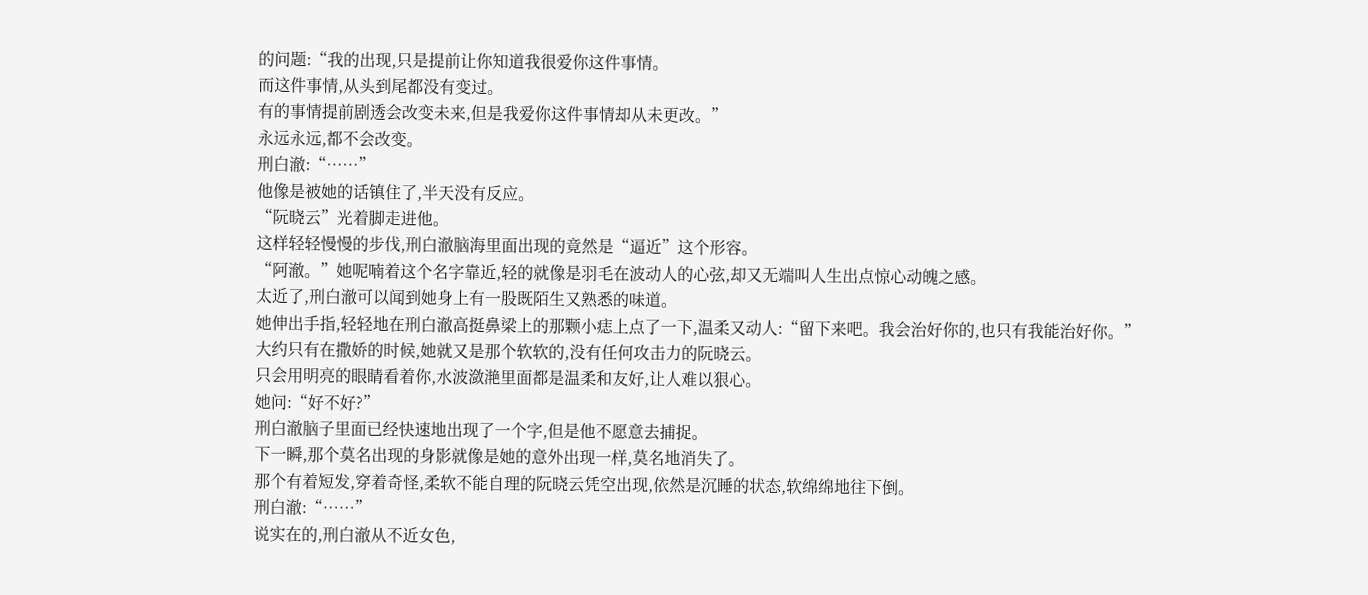的问题:“我的出现,只是提前让你知道我很爱你这件事情。
而这件事情,从头到尾都没有变过。
有的事情提前剧透会改变未来,但是我爱你这件事情却从未更改。”
永远永远,都不会改变。
刑白澈:“……”
他像是被她的话镇住了,半天没有反应。
“阮晓云”光着脚走进他。
这样轻轻慢慢的步伐,刑白澈脑海里面出现的竟然是“逼近”这个形容。
“阿澈。”她呢喃着这个名字靠近,轻的就像是羽毛在波动人的心弦,却又无端叫人生出点惊心动魄之感。
太近了,刑白澈可以闻到她身上有一股既陌生又熟悉的味道。
她伸出手指,轻轻地在刑白澈高挺鼻梁上的那颗小痣上点了一下,温柔又动人:“留下来吧。我会治好你的,也只有我能治好你。”
大约只有在撒娇的时候,她就又是那个软软的,没有任何攻击力的阮晓云。
只会用明亮的眼睛看着你,水波潋滟里面都是温柔和友好,让人难以狠心。
她问:“好不好?”
刑白澈脑子里面已经快速地出现了一个字,但是他不愿意去捕捉。
下一瞬,那个莫名出现的身影就像是她的意外出现一样,莫名地消失了。
那个有着短发,穿着奇怪,柔软不能自理的阮晓云凭空出现,依然是沉睡的状态,软绵绵地往下倒。
刑白澈:“……”
说实在的,刑白澈从不近女色,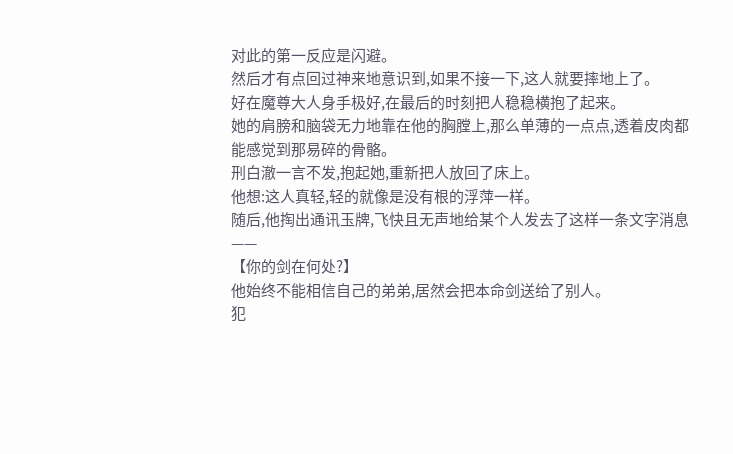对此的第一反应是闪避。
然后才有点回过神来地意识到,如果不接一下,这人就要摔地上了。
好在魔尊大人身手极好,在最后的时刻把人稳稳横抱了起来。
她的肩膀和脑袋无力地靠在他的胸膛上,那么单薄的一点点,透着皮肉都能感觉到那易碎的骨骼。
刑白澈一言不发,抱起她,重新把人放回了床上。
他想:这人真轻,轻的就像是没有根的浮萍一样。
随后,他掏出通讯玉牌,飞快且无声地给某个人发去了这样一条文字消息——
【你的剑在何处?】
他始终不能相信自己的弟弟,居然会把本命剑送给了别人。
犯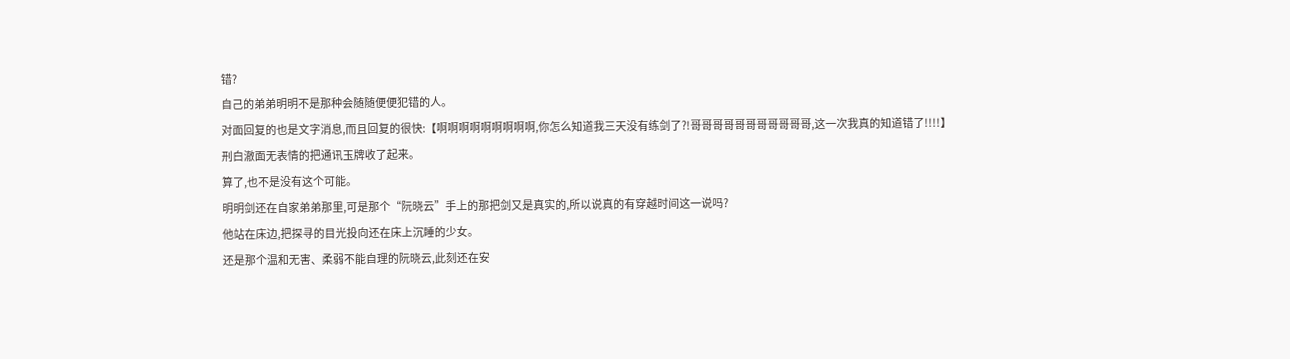错?
自己的弟弟明明不是那种会随随便便犯错的人。
对面回复的也是文字消息,而且回复的很快:【啊啊啊啊啊啊啊啊啊,你怎么知道我三天没有练剑了?!哥哥哥哥哥哥哥哥哥哥哥,这一次我真的知道错了!!!!】
刑白澈面无表情的把通讯玉牌收了起来。
算了,也不是没有这个可能。
明明剑还在自家弟弟那里,可是那个“阮晓云”手上的那把剑又是真实的,所以说真的有穿越时间这一说吗?
他站在床边,把探寻的目光投向还在床上沉睡的少女。
还是那个温和无害、柔弱不能自理的阮晓云,此刻还在安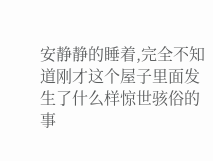安静静的睡着,完全不知道刚才这个屋子里面发生了什么样惊世骇俗的事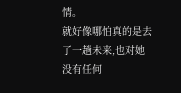情。
就好像哪怕真的是去了一趟未来,也对她没有任何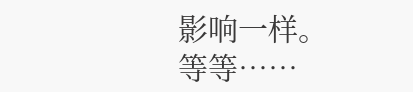影响一样。
等等……